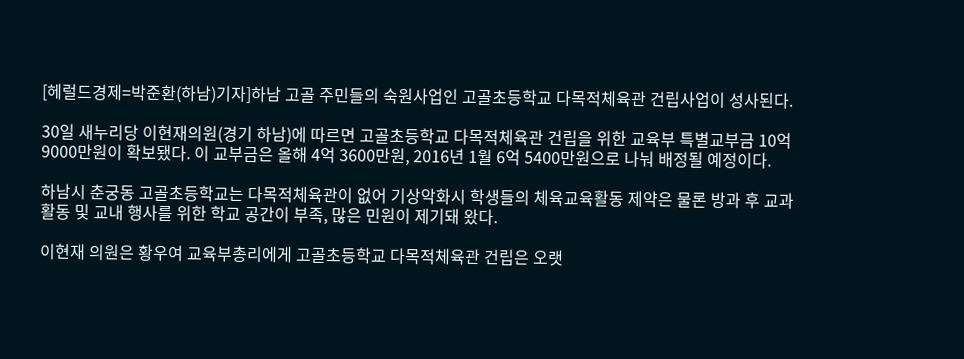[헤럴드경제=박준환(하남)기자]하남 고골 주민들의 숙원사업인 고골초등학교 다목적체육관 건립사업이 성사된다.

30일 새누리당 이현재의원(경기 하남)에 따르면 고골초등학교 다목적체육관 건립을 위한 교육부 특별교부금 10억 9000만원이 확보됐다. 이 교부금은 올해 4억 3600만원, 2016년 1월 6억 5400만원으로 나눠 배정될 예정이다.

하남시 춘궁동 고골초등학교는 다목적체육관이 없어 기상악화시 학생들의 체육교육활동 제약은 물론 방과 후 교과활동 및 교내 행사를 위한 학교 공간이 부족, 많은 민원이 제기돼 왔다.

이현재 의원은 황우여 교육부총리에게 고골초등학교 다목적체육관 건립은 오랫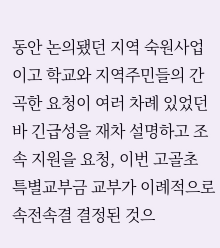동안 논의됐던 지역 숙원사업이고 학교와 지역주민들의 간곡한 요청이 여러 차례 있었던 바 긴급성을 재차 설명하고 조속 지원을 요청, 이번 고골초 특별교부금 교부가 이례적으로 속전속결 결정된 것으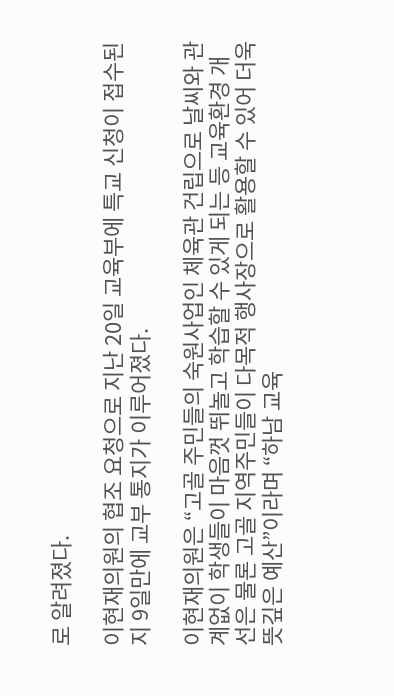로 알려졌다.

이현재의원의 협조 요청으로 지난 20일 교육부에 특교 신청이 접수된 지 9일만에 교부 통지가 이루어졌다.

이현재의원은 “고골 주민들의 숙원사업인 체육관 건립으로 날씨와 관계없이 학생들이 마음껏 뛰놀고 학습할 수 있게 되는 등 교육환경 개선은 물론 고골 지역주민들이 다목적 행사장으로 활용할 수 있어 더욱 뜻깊은 예산”이라며 “하남 교육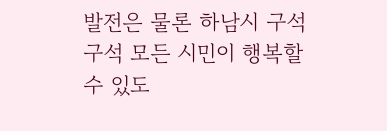발전은 물론 하남시 구석구석 모든 시민이 행복할 수 있도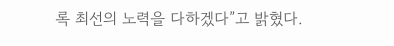록 최선의 노력을 다하겠다”고 밝혔다.